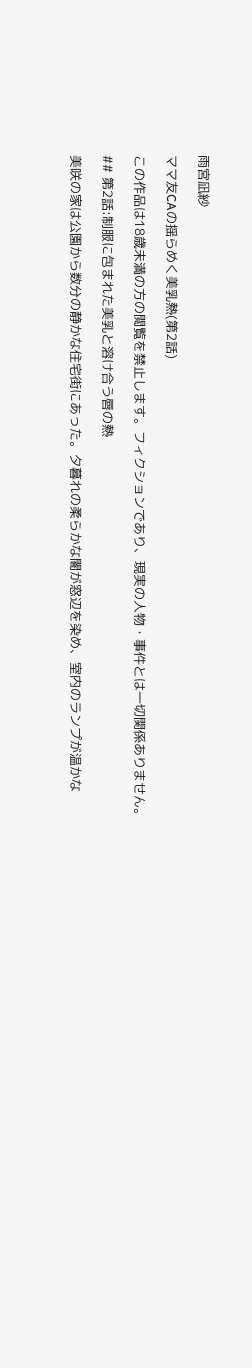雨宮凪紗

ママ友CAの揺らめく美乳熱(第2話)

この作品は18歳未満の方の閲覧を禁止します。フィクションであり、現実の人物・事件とは一切関係ありません。

## 第2話:制服に包まれた美乳と溶け合う唇の熱

美咲の家は公園から数分の静かな住宅街にあった。夕暮れの柔らかな闇が窓辺を染め、室内のランプが温かな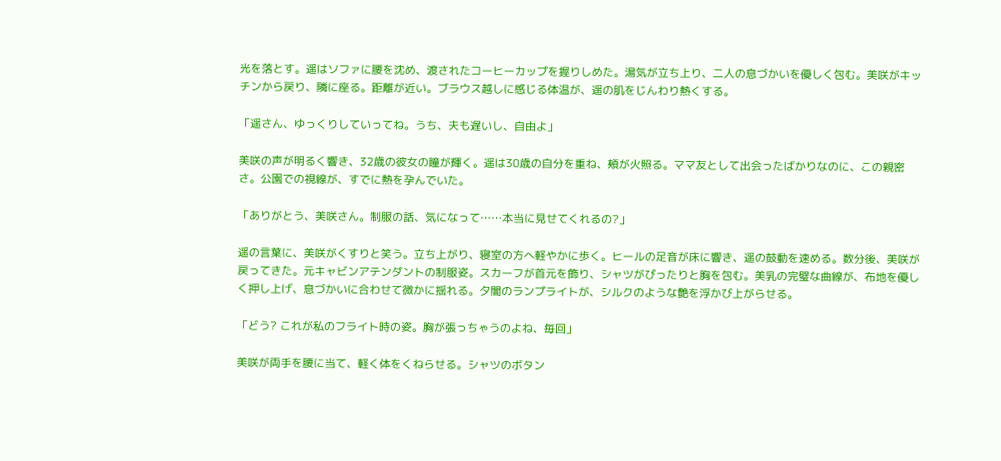光を落とす。遥はソファに腰を沈め、渡されたコーヒーカップを握りしめた。湯気が立ち上り、二人の息づかいを優しく包む。美咲がキッチンから戻り、隣に座る。距離が近い。ブラウス越しに感じる体温が、遥の肌をじんわり熱くする。

「遥さん、ゆっくりしていってね。うち、夫も遅いし、自由よ」

美咲の声が明るく響き、32歳の彼女の瞳が輝く。遥は30歳の自分を重ね、頰が火照る。ママ友として出会ったばかりなのに、この親密さ。公園での視線が、すでに熱を孕んでいた。

「ありがとう、美咲さん。制服の話、気になって……本当に見せてくれるの?」

遥の言葉に、美咲がくすりと笑う。立ち上がり、寝室の方へ軽やかに歩く。ヒールの足音が床に響き、遥の鼓動を速める。数分後、美咲が戻ってきた。元キャビンアテンダントの制服姿。スカーフが首元を飾り、シャツがぴったりと胸を包む。美乳の完璧な曲線が、布地を優しく押し上げ、息づかいに合わせて微かに揺れる。夕闇のランプライトが、シルクのような艶を浮かび上がらせる。

「どう? これが私のフライト時の姿。胸が張っちゃうのよね、毎回」

美咲が両手を腰に当て、軽く体をくねらせる。シャツのボタン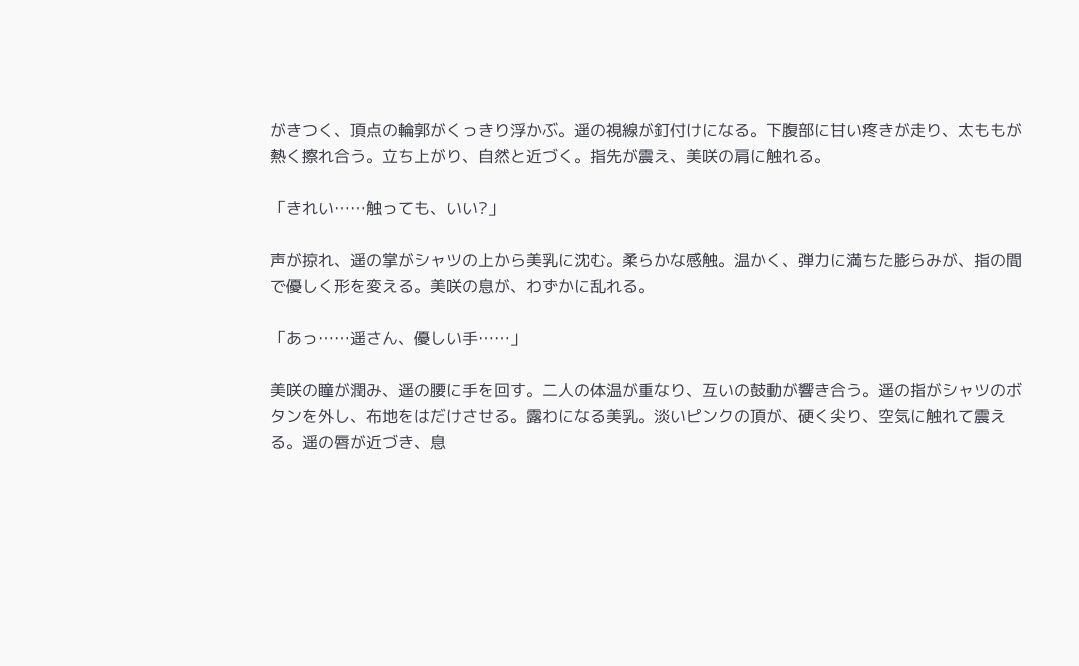がきつく、頂点の輪郭がくっきり浮かぶ。遥の視線が釘付けになる。下腹部に甘い疼きが走り、太ももが熱く擦れ合う。立ち上がり、自然と近づく。指先が震え、美咲の肩に触れる。

「きれい……触っても、いい?」

声が掠れ、遥の掌がシャツの上から美乳に沈む。柔らかな感触。温かく、弾力に満ちた膨らみが、指の間で優しく形を変える。美咲の息が、わずかに乱れる。

「あっ……遥さん、優しい手……」

美咲の瞳が潤み、遥の腰に手を回す。二人の体温が重なり、互いの鼓動が響き合う。遥の指がシャツのボタンを外し、布地をはだけさせる。露わになる美乳。淡いピンクの頂が、硬く尖り、空気に触れて震える。遥の唇が近づき、息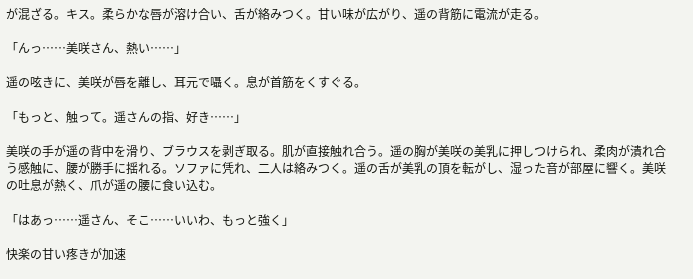が混ざる。キス。柔らかな唇が溶け合い、舌が絡みつく。甘い味が広がり、遥の背筋に電流が走る。

「んっ……美咲さん、熱い……」

遥の呟きに、美咲が唇を離し、耳元で囁く。息が首筋をくすぐる。

「もっと、触って。遥さんの指、好き……」

美咲の手が遥の背中を滑り、ブラウスを剥ぎ取る。肌が直接触れ合う。遥の胸が美咲の美乳に押しつけられ、柔肉が潰れ合う感触に、腰が勝手に揺れる。ソファに凭れ、二人は絡みつく。遥の舌が美乳の頂を転がし、湿った音が部屋に響く。美咲の吐息が熱く、爪が遥の腰に食い込む。

「はあっ……遥さん、そこ……いいわ、もっと強く」

快楽の甘い疼きが加速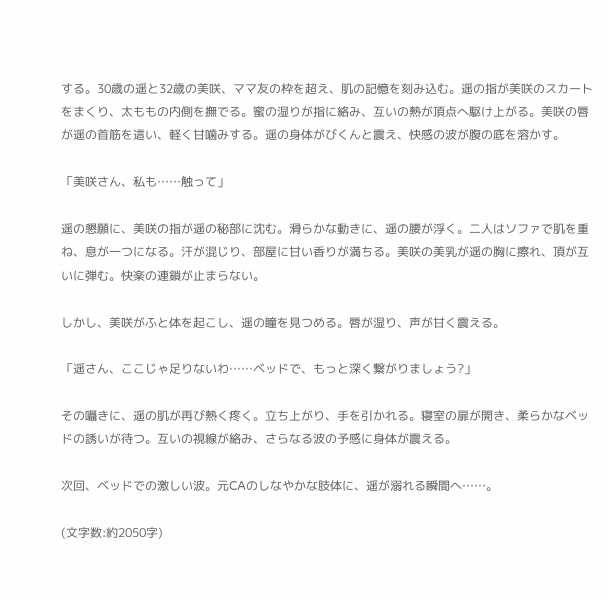する。30歳の遥と32歳の美咲、ママ友の枠を超え、肌の記憶を刻み込む。遥の指が美咲のスカートをまくり、太ももの内側を撫でる。蜜の湿りが指に絡み、互いの熱が頂点へ駆け上がる。美咲の唇が遥の首筋を這い、軽く甘噛みする。遥の身体がびくんと震え、快感の波が腹の底を溶かす。

「美咲さん、私も……触って」

遥の懇願に、美咲の指が遥の秘部に沈む。滑らかな動きに、遥の腰が浮く。二人はソファで肌を重ね、息が一つになる。汗が混じり、部屋に甘い香りが満ちる。美咲の美乳が遥の胸に擦れ、頂が互いに弾む。快楽の連鎖が止まらない。

しかし、美咲がふと体を起こし、遥の瞳を見つめる。唇が湿り、声が甘く震える。

「遥さん、ここじゃ足りないわ……ベッドで、もっと深く繋がりましょう?」

その囁きに、遥の肌が再び熱く疼く。立ち上がり、手を引かれる。寝室の扉が開き、柔らかなベッドの誘いが待つ。互いの視線が絡み、さらなる波の予感に身体が震える。

次回、ベッドでの激しい波。元CAのしなやかな肢体に、遥が溺れる瞬間へ……。

(文字数:約2050字)